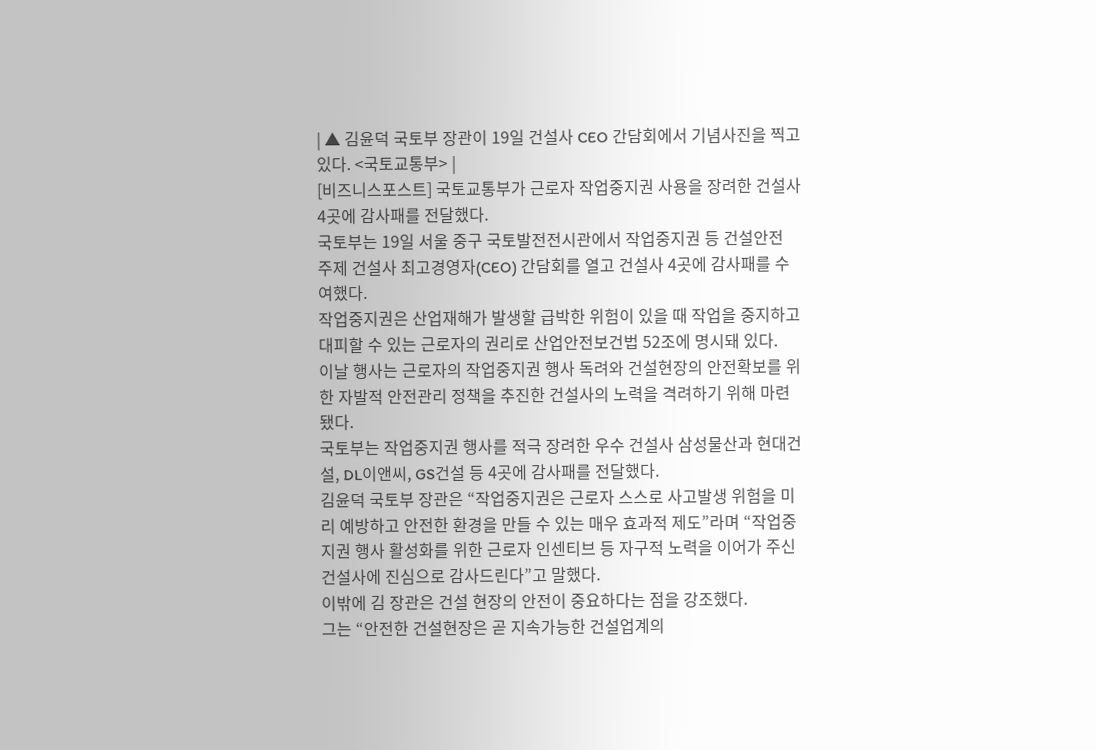| ▲ 김윤덕 국토부 장관이 19일 건설사 CEO 간담회에서 기념사진을 찍고 있다. <국토교통부> |
[비즈니스포스트] 국토교통부가 근로자 작업중지권 사용을 장려한 건설사 4곳에 감사패를 전달했다.
국토부는 19일 서울 중구 국토발전전시관에서 작업중지권 등 건설안전 주제 건설사 최고경영자(CEO) 간담회를 열고 건설사 4곳에 감사패를 수여했다.
작업중지권은 산업재해가 발생할 급박한 위험이 있을 때 작업을 중지하고 대피할 수 있는 근로자의 권리로 산업안전보건법 52조에 명시돼 있다.
이날 행사는 근로자의 작업중지권 행사 독려와 건설현장의 안전확보를 위한 자발적 안전관리 정책을 추진한 건설사의 노력을 격려하기 위해 마련됐다.
국토부는 작업중지권 행사를 적극 장려한 우수 건설사 삼성물산과 현대건설, DL이앤씨, GS건설 등 4곳에 감사패를 전달했다.
김윤덕 국토부 장관은 “작업중지권은 근로자 스스로 사고발생 위험을 미리 예방하고 안전한 환경을 만들 수 있는 매우 효과적 제도”라며 “작업중지권 행사 활성화를 위한 근로자 인센티브 등 자구적 노력을 이어가 주신 건설사에 진심으로 감사드린다”고 말했다.
이밖에 김 장관은 건설 현장의 안전이 중요하다는 점을 강조했다.
그는 “안전한 건설현장은 곧 지속가능한 건설업계의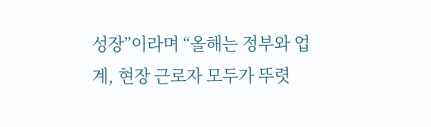성장”이라며 “올해는 정부와 업계, 현장 근로자 모두가 뚜렷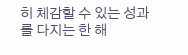히 체감할 수 있는 성과를 다지는 한 해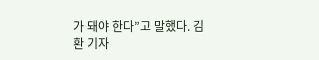가 돼야 한다”고 말했다. 김환 기자